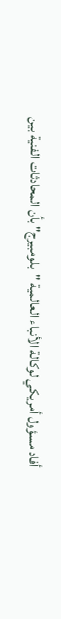أفاد مسؤول أمريكي لوكالة الأنباء العالمية "بلومبيرج" بأن المحادثات الفنية بين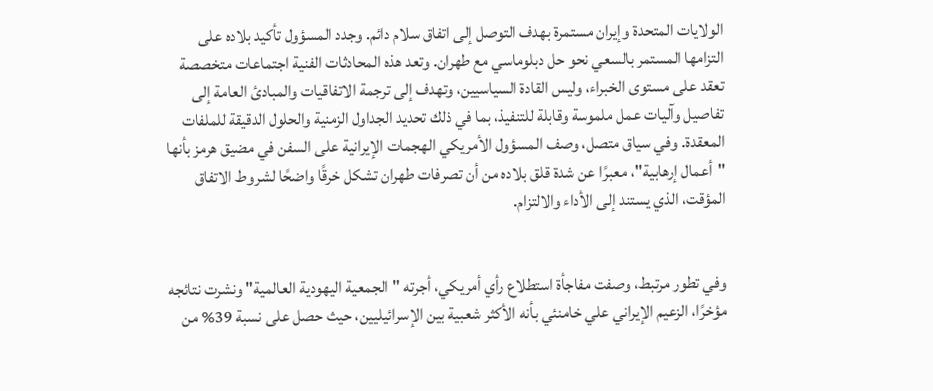الولايات المتحدة وإيران مستمرة بهدف التوصل إلى اتفاق سلام دائم. وجدد المسؤول تأكيد بلاده على التزامها المستمر بالسعي نحو حل دبلوماسي مع طهران. وتعد هذه المحادثات الفنية اجتماعات متخصصة تعقد على مستوى الخبراء، وليس القادة السياسيين، وتهدف إلى ترجمة الاتفاقيات والمبادئ العامة إلى تفاصيل وآليات عمل ملموسة وقابلة للتنفيذ، بما في ذلك تحديد الجداول الزمنية والحلول الدقيقة للملفات المعقدة. وفي سياق متصل، وصف المسؤول الأمريكي الهجمات الإيرانية على السفن في مضيق هرمز بأنها "أعمال إرهابية"، معبرًا عن شدة قلق بلاده من أن تصرفات طهران تشكل خرقًا واضحًا لشروط الاتفاق المؤقت، الذي يستند إلى الأداء والالتزام.


وفي تطور مرتبط، وصفت مفاجأة استطلاع رأي أمريكي، أجرته "الجمعية اليهودية العالمية" ونشرت نتائجه مؤخرًا، الزعيم الإيراني علي خامنئي بأنه الأكثر شعبية بين الإسرائيليين، حيث حصل على نسبة 39% من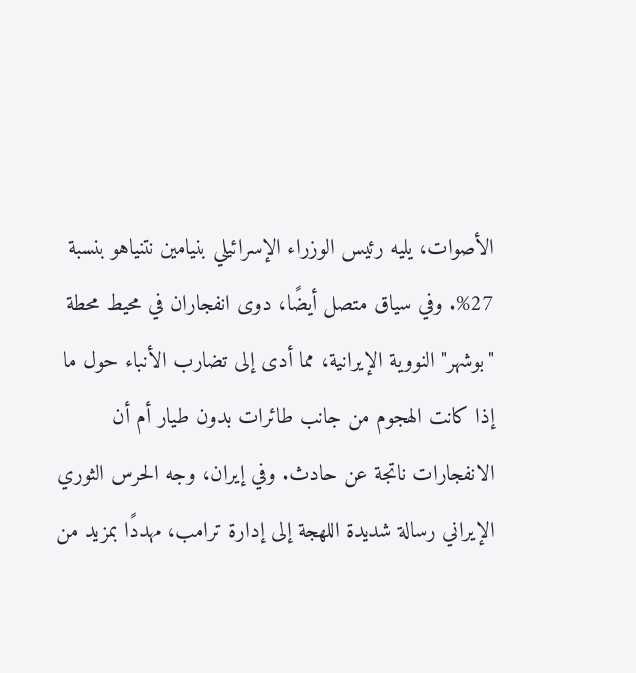الأصوات، يليه رئيس الوزراء الإسرائيلي بنيامين نتنياهو بنسبة 27%. وفي سياق متصل أيضًا، دوى انفجاران في محيط محطة "بوشهر" النووية الإيرانية، مما أدى إلى تضارب الأنباء حول ما إذا كانت الهجوم من جانب طائرات بدون طيار أم أن الانفجارات ناتجة عن حادث. وفي إيران، وجه الحرس الثوري الإيراني رسالة شديدة اللهجة إلى إدارة ترامب، مهددًا بمزيد من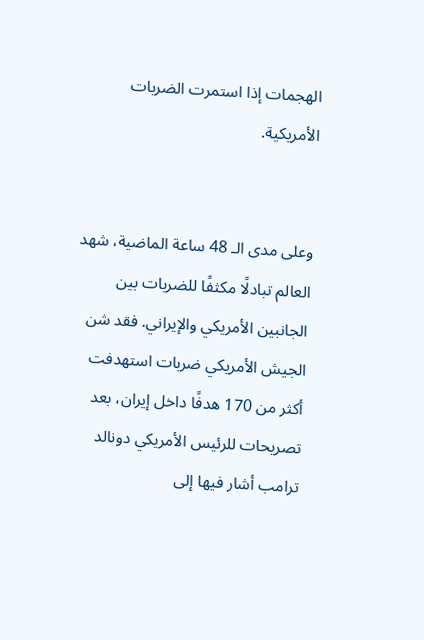الهجمات إذا استمرت الضربات الأمريكية.


وعلى مدى الـ 48 ساعة الماضية، شهد العالم تبادلًا مكثفًا للضربات بين الجانبين الأمريكي والإيراني. فقد شن الجيش الأمريكي ضربات استهدفت أكثر من 170 هدفًا داخل إيران، بعد تصريحات للرئيس الأمريكي دونالد ترامب أشار فيها إلى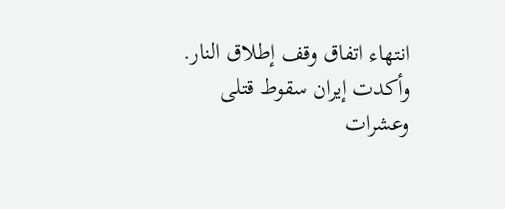انتهاء اتفاق وقف إطلاق النار. وأكدت إيران سقوط قتلى وعشرات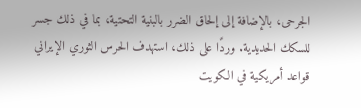الجرحى، بالإضافة إلى إلحاق الضرر بالبنية التحتية، بما في ذلك جسر للسكك الحديدية. وردًا على ذلك، استهدف الحرس الثوري الإيراني قواعد أمريكية في الكويت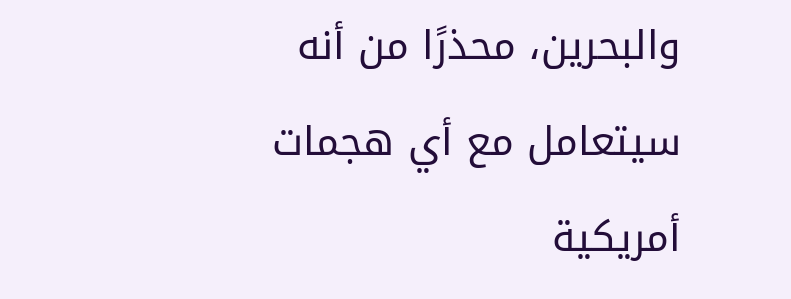والبحرين، محذرًا من أنه سيتعامل مع أي هجمات أمريكية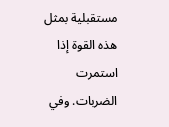مستقبلية بمثل هذه القوة إذا استمرت الضربات. وفي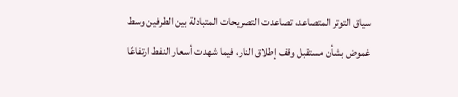سياق التوتر المتصاعد، تصاعدت التصريحات المتبادلة بين الطرفين وسط غموض بشأن مستقبل وقف إطلاق النار، فيما شهدت أسعار النفط ارتفاعًا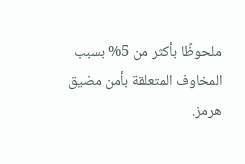ملحوظًا بأكثر من 5% بسبب المخاوف المتعلقة بأمن مضيق هرمز.